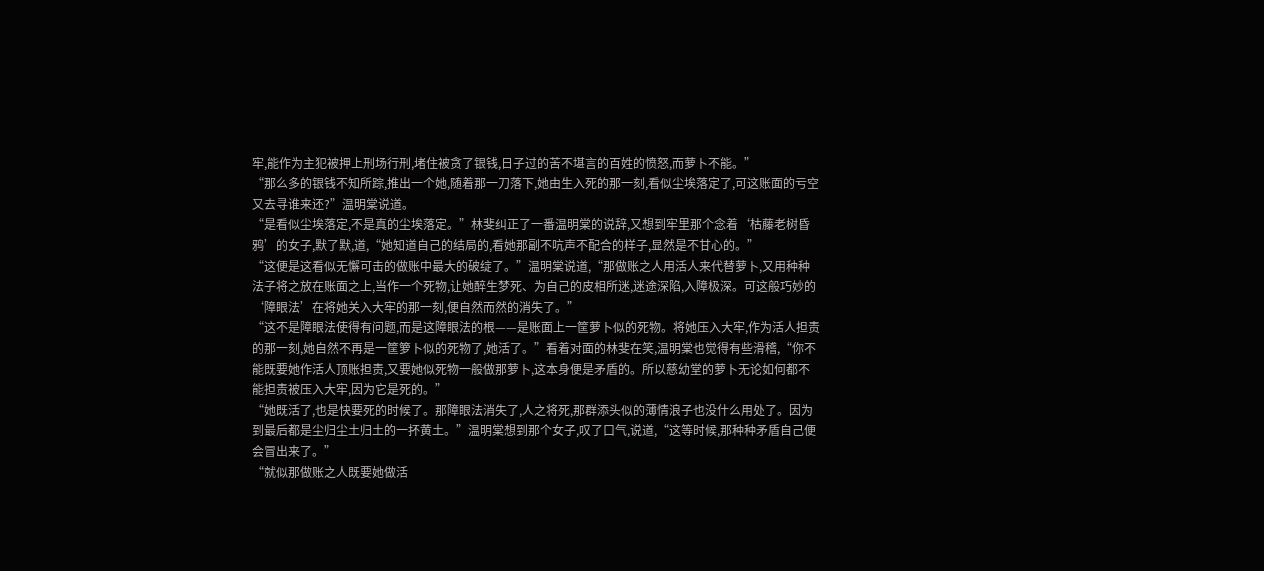牢,能作为主犯被押上刑场行刑,堵住被贪了银钱,日子过的苦不堪言的百姓的愤怒,而萝卜不能。”
“那么多的银钱不知所踪,推出一个她,随着那一刀落下,她由生入死的那一刻,看似尘埃落定了,可这账面的亏空又去寻谁来还?”温明棠说道。
“是看似尘埃落定,不是真的尘埃落定。”林斐纠正了一番温明棠的说辞,又想到牢里那个念着‘枯藤老树昏鸦’的女子,默了默,道,“她知道自己的结局的,看她那副不吭声不配合的样子,显然是不甘心的。”
“这便是这看似无懈可击的做账中最大的破绽了。”温明棠说道,“那做账之人用活人来代替萝卜,又用种种法子将之放在账面之上,当作一个死物,让她醉生梦死、为自己的皮相所迷,迷途深陷,入障极深。可这般巧妙的‘障眼法’在将她关入大牢的那一刻,便自然而然的消失了。”
“这不是障眼法使得有问题,而是这障眼法的根——是账面上一筐萝卜似的死物。将她压入大牢,作为活人担责的那一刻,她自然不再是一筐箩卜似的死物了,她活了。”看着对面的林斐在笑,温明棠也觉得有些滑稽,“你不能既要她作活人顶账担责,又要她似死物一般做那萝卜,这本身便是矛盾的。所以慈幼堂的萝卜无论如何都不能担责被压入大牢,因为它是死的。”
“她既活了,也是快要死的时候了。那障眼法消失了,人之将死,那群添头似的薄情浪子也没什么用处了。因为到最后都是尘归尘土归土的一抔黄土。”温明棠想到那个女子,叹了口气,说道,“这等时候,那种种矛盾自己便会冒出来了。”
“就似那做账之人既要她做活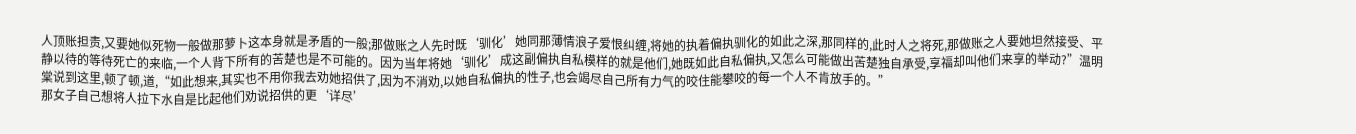人顶账担责,又要她似死物一般做那萝卜这本身就是矛盾的一般;那做账之人先时既‘驯化’她同那薄情浪子爱恨纠缠,将她的执着偏执驯化的如此之深,那同样的,此时人之将死,那做账之人要她坦然接受、平静以待的等待死亡的来临,一个人背下所有的苦楚也是不可能的。因为当年将她‘驯化’成这副偏执自私模样的就是他们,她既如此自私偏执,又怎么可能做出苦楚独自承受,享福却叫他们来享的举动?”温明棠说到这里,顿了顿,道,“如此想来,其实也不用你我去劝她招供了,因为不消劝,以她自私偏执的性子,也会竭尽自己所有力气的咬住能攀咬的每一个人不肯放手的。”
那女子自己想将人拉下水自是比起他们劝说招供的更‘详尽’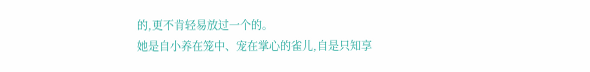的,更不肯轻易放过一个的。
她是自小养在笼中、宠在掌心的雀儿,自是只知享